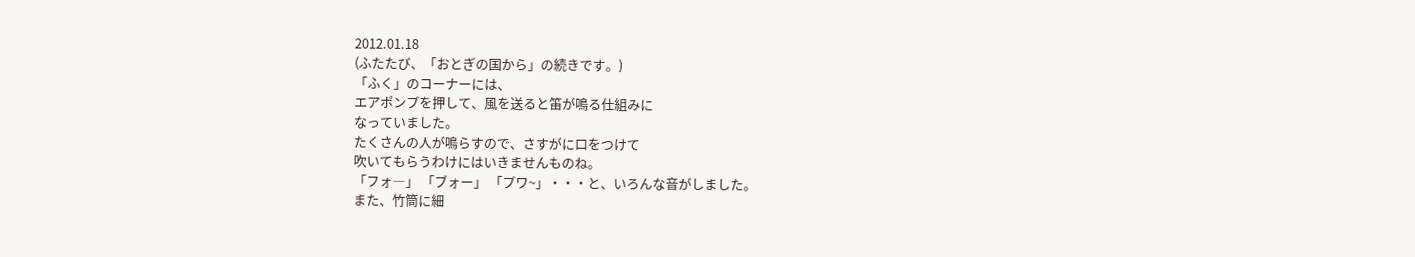2012.01.18
(ふたたび、「おとぎの国から」の続きです。)
「ふく」のコーナーには、
エアポンプを押して、風を送ると笛が鳴る仕組みに
なっていました。
たくさんの人が鳴らすので、さすがに口をつけて
吹いてもらうわけにはいきませんものね。
「フォ―」 「ブォー」 「プワ~」・・・と、いろんな音がしました。
また、竹筒に細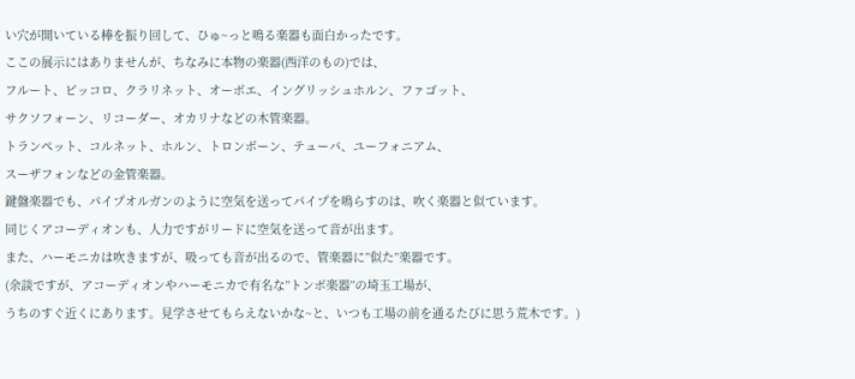い穴が開いている棒を振り回して、ひゅ~っと鳴る楽器も面白かったです。
ここの展示にはありませんが、ちなみに本物の楽器(西洋のもの)では、
フルート、ピッコロ、クラリネット、オーボエ、イングリッシュホルン、ファゴット、
サクソフォーン、リコーダー、オカリナなどの木管楽器。
トランペット、コルネット、ホルン、トロンボーン、テューバ、ユーフォニアム、
スーザフォンなどの金管楽器。
鍵盤楽器でも、パイプオルガンのように空気を送ってパイプを鳴らすのは、吹く楽器と似ています。
同じくアコーディオンも、人力ですがリードに空気を送って音が出ます。
また、ハーモニカは吹きますが、吸っても音が出るので、管楽器に”似た”楽器です。
(余談ですが、アコーディオンやハーモニカで有名な”トンボ楽器”の埼玉工場が、
うちのすぐ近くにあります。見学させてもらえないかな~と、いつも工場の前を通るたびに思う荒木です。)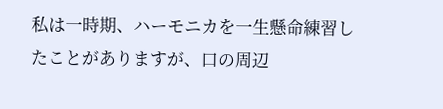私は一時期、ハーモニカを一生懸命練習したことがありますが、口の周辺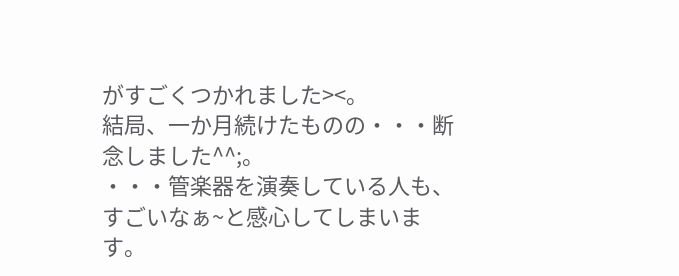がすごくつかれました><。
結局、一か月続けたものの・・・断念しました^^;。
・・・管楽器を演奏している人も、すごいなぁ~と感心してしまいます。